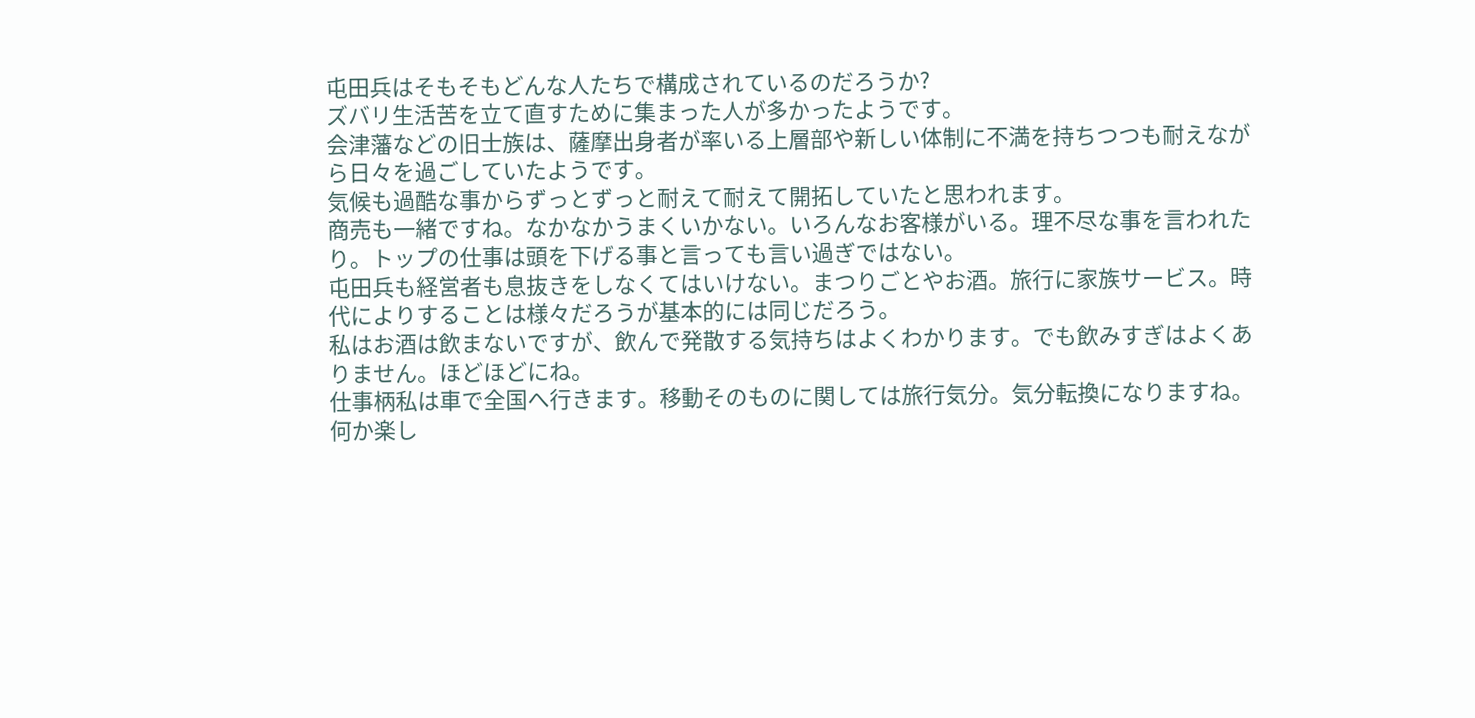屯田兵はそもそもどんな人たちで構成されているのだろうか?
ズバリ生活苦を立て直すために集まった人が多かったようです。
会津藩などの旧士族は、薩摩出身者が率いる上層部や新しい体制に不満を持ちつつも耐えながら日々を過ごしていたようです。
気候も過酷な事からずっとずっと耐えて耐えて開拓していたと思われます。
商売も一緒ですね。なかなかうまくいかない。いろんなお客様がいる。理不尽な事を言われたり。トップの仕事は頭を下げる事と言っても言い過ぎではない。
屯田兵も経営者も息抜きをしなくてはいけない。まつりごとやお酒。旅行に家族サービス。時代によりすることは様々だろうが基本的には同じだろう。
私はお酒は飲まないですが、飲んで発散する気持ちはよくわかります。でも飲みすぎはよくありません。ほどほどにね。
仕事柄私は車で全国へ行きます。移動そのものに関しては旅行気分。気分転換になりますね。
何か楽し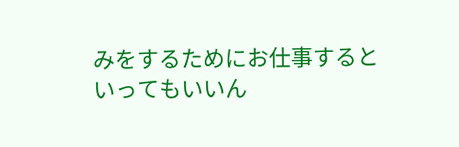みをするためにお仕事するといってもいいん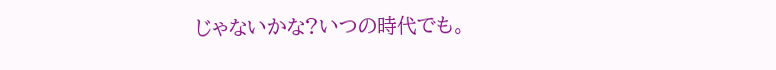じゃないかな?いつの時代でも。